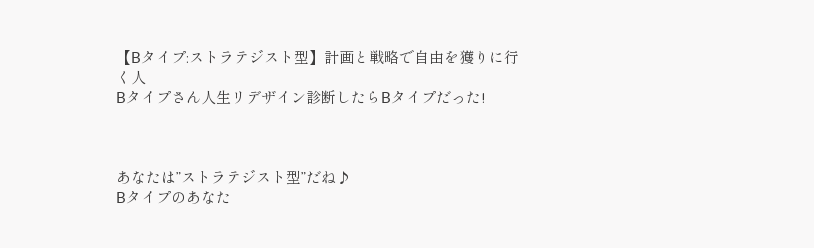【Bタイプ:ストラテジスト型】計画と戦略で自由を獲りに行く人
Bタイプさん人生リデザイン診断したらBタイプだった!



あなたは”ストラテジスト型”だね♪
Bタイプのあなた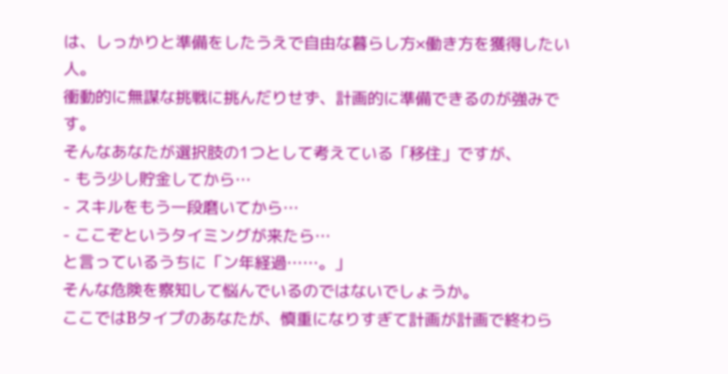は、しっかりと準備をしたうえで自由な暮らし方×働き方を獲得したい人。
衝動的に無謀な挑戦に挑んだりせず、計画的に準備できるのが強みです。
そんなあなたが選択肢の1つとして考えている「移住」ですが、
- もう少し貯金してから…
- スキルをもう一段磨いてから…
- ここぞというタイミングが来たら…
と言っているうちに「ン年経過……。」
そんな危険を察知して悩んでいるのではないでしょうか。
ここではBタイプのあなたが、慎重になりすぎて計画が計画で終わら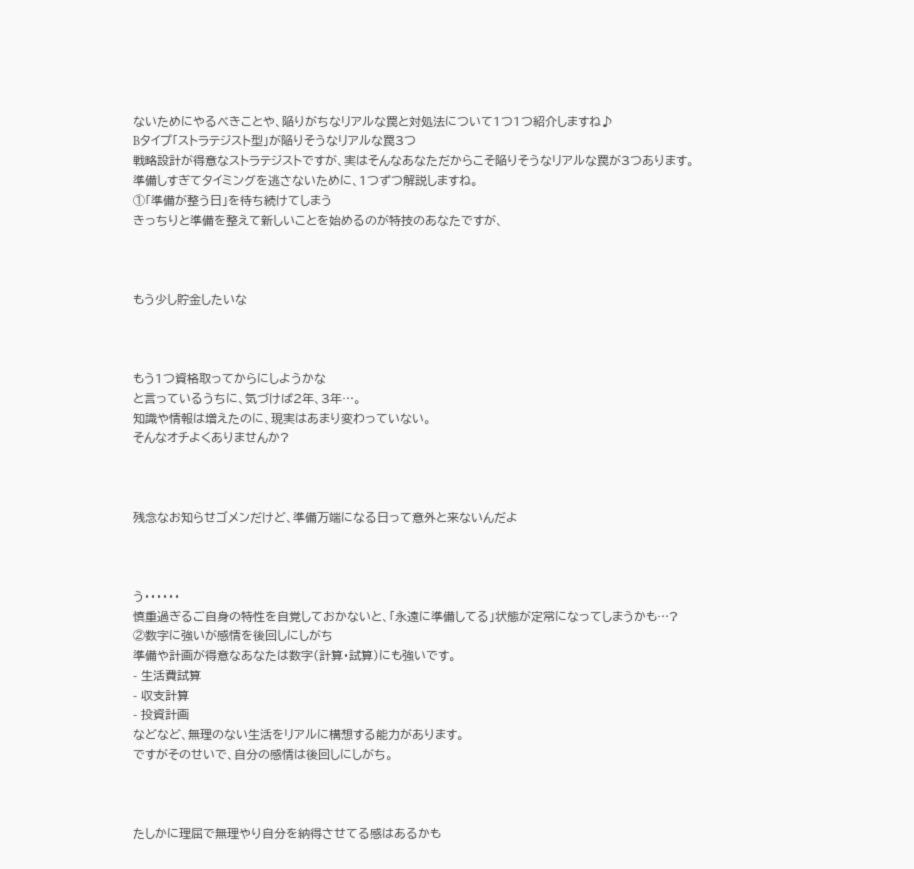ないためにやるべきことや、陥りがちなリアルな罠と対処法について1つ1つ紹介しますね♪
Bタイプ「ストラテジスト型」が陥りそうなリアルな罠3つ
戦略設計が得意なストラテジストですが、実はそんなあなただからこそ陥りそうなリアルな罠が3つあります。
準備しすぎてタイミングを逃さないために、1つずつ解説しますね。
①「準備が整う日」を待ち続けてしまう
きっちりと準備を整えて新しいことを始めるのが特技のあなたですが、



もう少し貯金したいな



もう1つ資格取ってからにしようかな
と言っているうちに、気づけば2年、3年…。
知識や情報は増えたのに、現実はあまり変わっていない。
そんなオチよくありませんか?



残念なお知らせゴメンだけど、準備万端になる日って意外と来ないんだよ



う・・・・・・
慎重過ぎるご自身の特性を自覚しておかないと、「永遠に準備してる」状態が定常になってしまうかも…?
②数字に強いが感情を後回しにしがち
準備や計画が得意なあなたは数字(計算・試算)にも強いです。
- 生活費試算
- 収支計算
- 投資計画
などなど、無理のない生活をリアルに構想する能力があります。
ですがそのせいで、自分の感情は後回しにしがち。



たしかに理屈で無理やり自分を納得させてる感はあるかも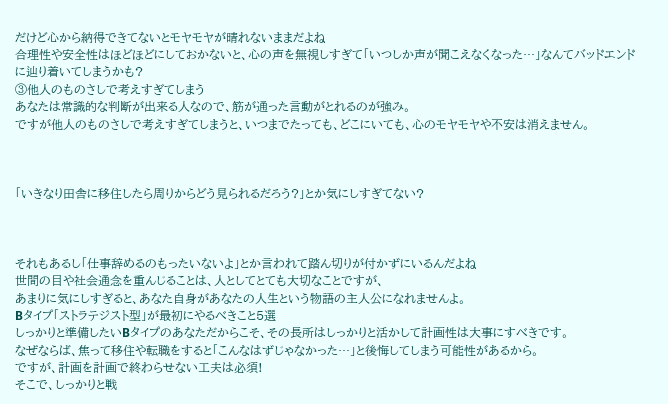だけど心から納得できてないとモヤモヤが晴れないままだよね
合理性や安全性はほどほどにしておかないと、心の声を無視しすぎて「いつしか声が聞こえなくなった…」なんてバッドエンドに辿り着いてしまうかも?
③他人のものさしで考えすぎてしまう
あなたは常識的な判断が出来る人なので、筋が通った言動がとれるのが強み。
ですが他人のものさしで考えすぎてしまうと、いつまでたっても、どこにいても、心のモヤモヤや不安は消えません。



「いきなり田舎に移住したら周りからどう見られるだろう?」とか気にしすぎてない?



それもあるし「仕事辞めるのもったいないよ」とか言われて踏ん切りが付かずにいるんだよね
世間の目や社会通念を重んじることは、人としてとても大切なことですが、
あまりに気にしすぎると、あなた自身があなたの人生という物語の主人公になれませんよ。
Bタイプ「ストラテジスト型」が最初にやるべきこと5選
しっかりと準備したいBタイプのあなただからこそ、その長所はしっかりと活かして計画性は大事にすべきです。
なぜならば、焦って移住や転職をすると「こんなはずじゃなかった…」と後悔してしまう可能性があるから。
ですが、計画を計画で終わらせない工夫は必須!
そこで、しっかりと戦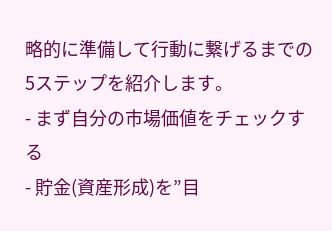略的に準備して行動に繋げるまでの5ステップを紹介します。
- まず自分の市場価値をチェックする
- 貯金(資産形成)を”目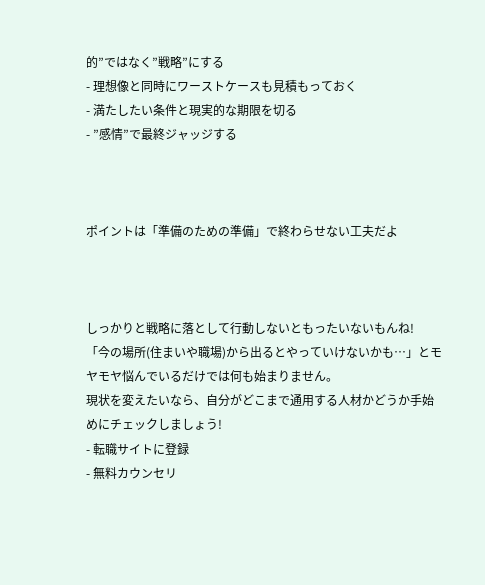的”ではなく”戦略”にする
- 理想像と同時にワーストケースも見積もっておく
- 満たしたい条件と現実的な期限を切る
- ”感情”で最終ジャッジする



ポイントは「準備のための準備」で終わらせない工夫だよ



しっかりと戦略に落として行動しないともったいないもんね!
「今の場所(住まいや職場)から出るとやっていけないかも…」とモヤモヤ悩んでいるだけでは何も始まりません。
現状を変えたいなら、自分がどこまで通用する人材かどうか手始めにチェックしましょう!
- 転職サイトに登録
- 無料カウンセリ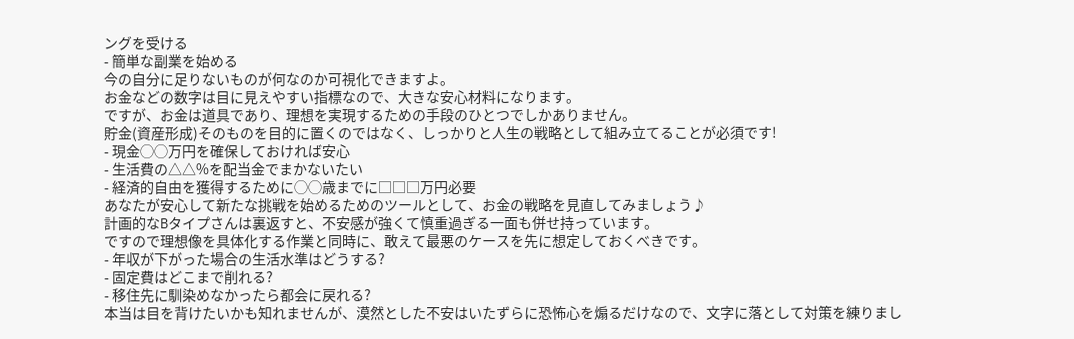ングを受ける
- 簡単な副業を始める
今の自分に足りないものが何なのか可視化できますよ。
お金などの数字は目に見えやすい指標なので、大きな安心材料になります。
ですが、お金は道具であり、理想を実現するための手段のひとつでしかありません。
貯金(資産形成)そのものを目的に置くのではなく、しっかりと人生の戦略として組み立てることが必須です!
- 現金◯◯万円を確保しておければ安心
- 生活費の△△%を配当金でまかないたい
- 経済的自由を獲得するために◯◯歳までに□□□万円必要
あなたが安心して新たな挑戦を始めるためのツールとして、お金の戦略を見直してみましょう♪
計画的なBタイプさんは裏返すと、不安感が強くて慎重過ぎる一面も併せ持っています。
ですので理想像を具体化する作業と同時に、敢えて最悪のケースを先に想定しておくべきです。
- 年収が下がった場合の生活水準はどうする?
- 固定費はどこまで削れる?
- 移住先に馴染めなかったら都会に戻れる?
本当は目を背けたいかも知れませんが、漠然とした不安はいたずらに恐怖心を煽るだけなので、文字に落として対策を練りまし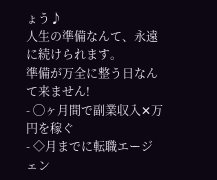ょう♪
人生の準備なんて、永遠に続けられます。
準備が万全に整う日なんて来ません!
- ◯ヶ月間で副業収入✕万円を稼ぐ
- ◇月までに転職エージェン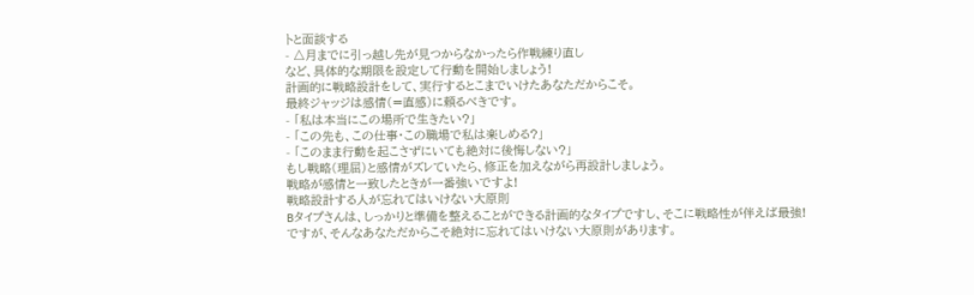トと面談する
- △月までに引っ越し先が見つからなかったら作戦練り直し
など、具体的な期限を設定して行動を開始しましょう!
計画的に戦略設計をして、実行するとこまでいけたあなただからこそ。
最終ジャッジは感情(=直感)に頼るべきです。
- 「私は本当にこの場所で生きたい?」
- 「この先も、この仕事・この職場で私は楽しめる?」
- 「このまま行動を起こさずにいても絶対に後悔しない?」
もし戦略(理屈)と感情がズレていたら、修正を加えながら再設計しましょう。
戦略が感情と一致したときが一番強いですよ!
戦略設計する人が忘れてはいけない大原則
Bタイプさんは、しっかりと準備を整えることができる計画的なタイプですし、そこに戦略性が伴えば最強!
ですが、そんなあなただからこそ絶対に忘れてはいけない大原則があります。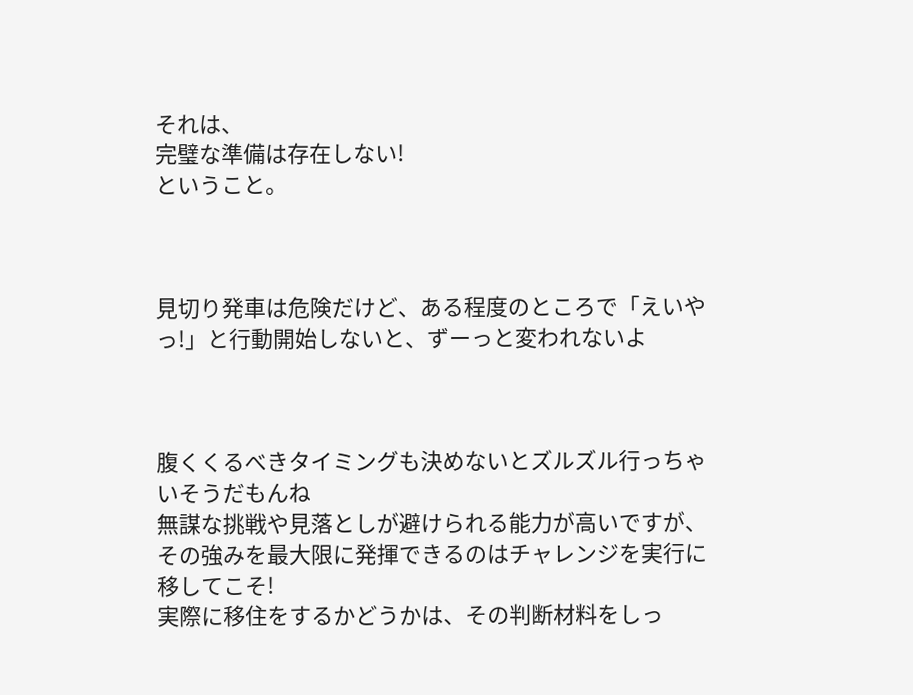それは、
完璧な準備は存在しない!
ということ。



見切り発車は危険だけど、ある程度のところで「えいやっ!」と行動開始しないと、ずーっと変われないよ



腹くくるべきタイミングも決めないとズルズル行っちゃいそうだもんね
無謀な挑戦や見落としが避けられる能力が高いですが、その強みを最大限に発揮できるのはチャレンジを実行に移してこそ!
実際に移住をするかどうかは、その判断材料をしっ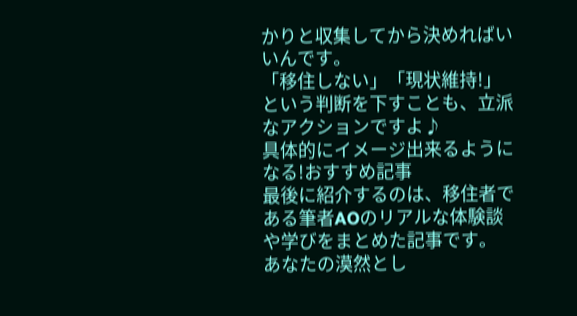かりと収集してから決めればいいんです。
「移住しない」「現状維持!」という判断を下すことも、立派なアクションですよ♪
具体的にイメージ出来るようになる!おすすめ記事
最後に紹介するのは、移住者である筆者AOのリアルな体験談や学びをまとめた記事です。
あなたの漠然とし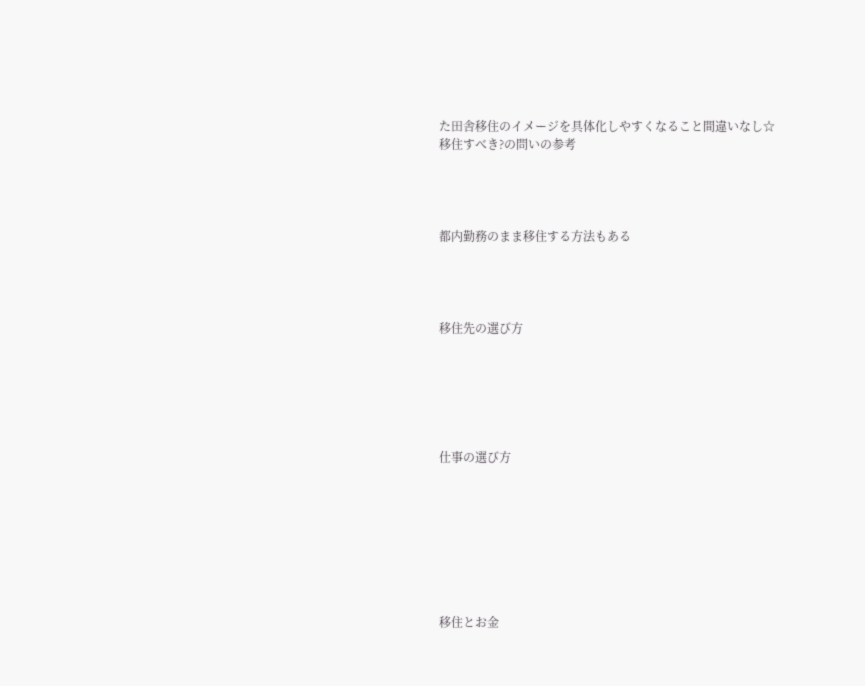た田舎移住のイメージを具体化しやすくなること間違いなし☆
移住すべき?の問いの参考




都内勤務のまま移住する方法もある




移住先の選び方






仕事の選び方








移住とお金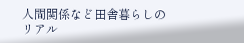人間関係など田舎暮らしのリアル